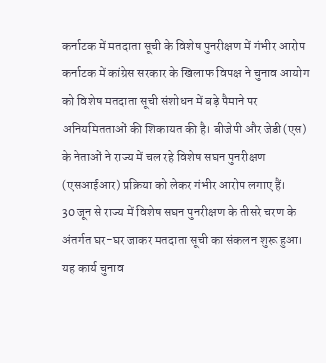कर्नाटक में मतदाता सूची के विशेष पुनरीक्षण में गंभीर आरोप
कर्नाटक में कांग्रेस सरकार के खिलाफ विपक्ष ने चुनाव आयोग को विशेष मतदाता सूची संशोधन में बड़े पैमाने पर अनियमितताओं की शिकायत की है। बीजेपी और जेडी(एस) के नेताओं ने राज्य में चल रहे विशेष सघन पुनरीक्षण (एसआईआर) प्रक्रिया को लेकर गंभीर आरोप लगाए हैं।
30 जून से राज्य में विशेष सघन पुनरीक्षण के तीसरे चरण के अंतर्गत घर-घर जाकर मतदाता सूची का संकलन शुरू हुआ। यह कार्य चुनाव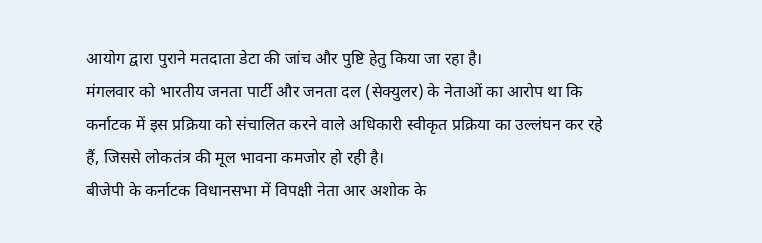आयोग द्वारा पुराने मतदाता डेटा की जांच और पुष्टि हेतु किया जा रहा है।
मंगलवार को भारतीय जनता पार्टी और जनता दल (सेक्युलर) के नेताओं का आरोप था कि कर्नाटक में इस प्रक्रिया को संचालित करने वाले अधिकारी स्वीकृत प्रक्रिया का उल्लंघन कर रहे हैं, जिससे लोकतंत्र की मूल भावना कमजोर हो रही है।
बीजेपी के कर्नाटक विधानसभा में विपक्षी नेता आर अशोक के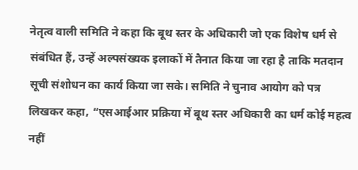नेतृत्व वाली समिति ने कहा कि बूथ स्तर के अधिकारी जो एक विशेष धर्म से संबंधित हैं, उन्हें अल्पसंख्यक इलाकों में तैनात किया जा रहा है ताकि मतदान सूची संशोधन का कार्य किया जा सके। समिति ने चुनाव आयोग को पत्र लिखकर कहा, “एसआईआर प्रक्रिया में बूथ स्तर अधिकारी का धर्म कोई महत्व नहीं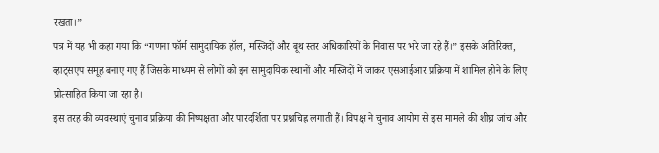रखता।”
पत्र में यह भी कहा गया कि “गणना फॉर्म सामुदायिक हॉल, मस्जिदों और बूथ स्तर अधिकारियों के निवास पर भरे जा रहे हैं।” इसके अतिरिक्त, व्हाट्सएप समूह बनाए गए हैं जिसके माध्यम से लोगों को इन सामुदायिक स्थानों और मस्जिदों में जाकर एसआईआर प्रक्रिया में शामिल होने के लिए प्रोत्साहित किया जा रहा है।
इस तरह की व्यवस्थाएं चुनाव प्रक्रिया की निष्पक्षता और पारदर्शिता पर प्रश्नचिह्न लगाती हैं। विपक्ष ने चुनाव आयोग से इस मामले की शीघ्र जांच और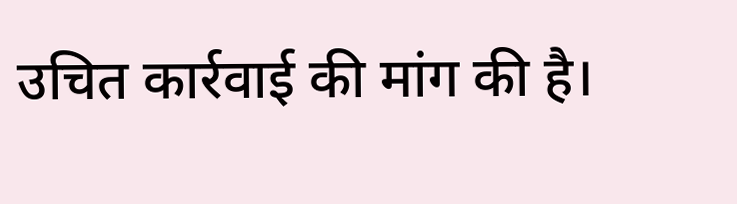उचित कार्रवाई की मांग की है।